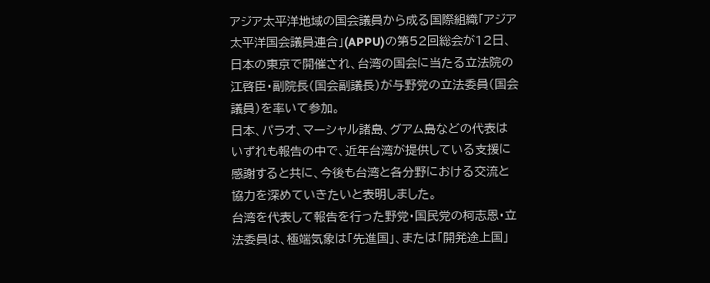アジア太平洋地域の国会議員から成る国際組織「アジア太平洋国会議員連合」(APPU)の第52回総会が12日、日本の東京で開催され、台湾の国会に当たる立法院の江啓臣・副院長(国会副議長)が与野党の立法委員(国会議員)を率いて参加。
日本、パラオ、マーシャル諸島、グアム島などの代表はいずれも報告の中で、近年台湾が提供している支援に感謝すると共に、今後も台湾と各分野における交流と協力を深めていきたいと表明しました。
台湾を代表して報告を行った野党・国民党の柯志恩・立法委員は、極端気象は「先進国」、または「開発途上国」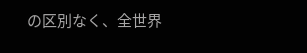の区別なく、全世界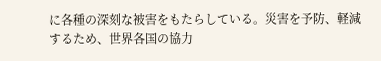に各種の深刻な被害をもたらしている。災害を予防、軽減するため、世界各国の協力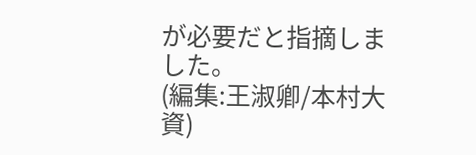が必要だと指摘しました。
(編集:王淑卿/本村大資)